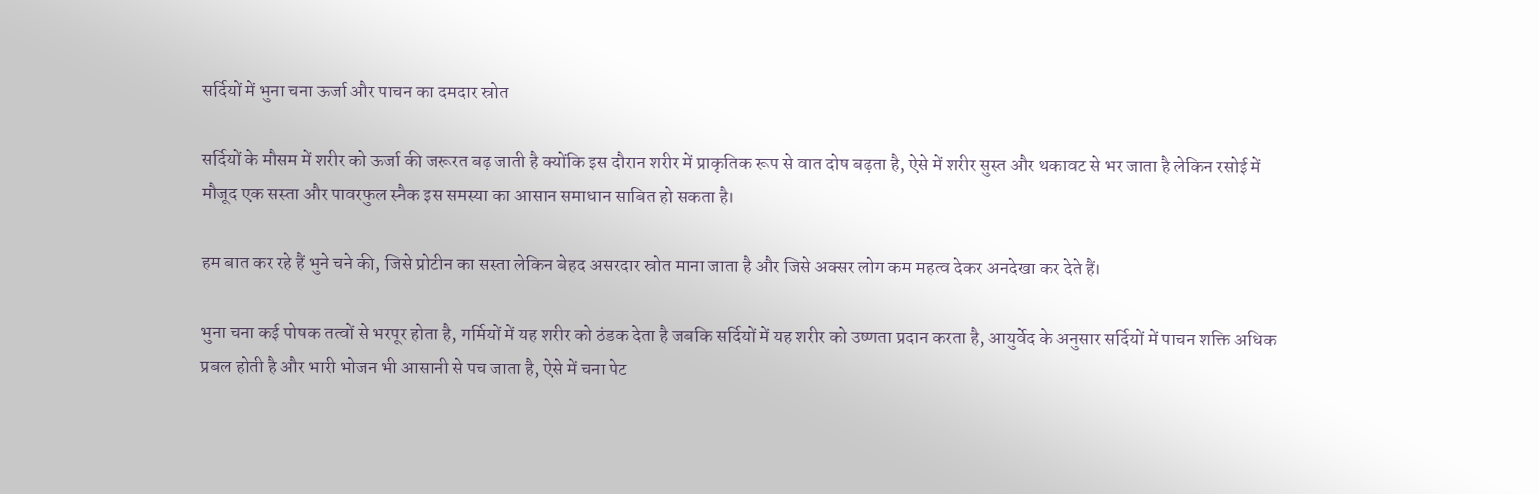सर्दियों में भुना चना ऊर्जा और पाचन का दमदार स्रोत

सर्दियों के मौसम में शरीर को ऊर्जा की जरूरत बढ़ जाती है क्योंकि इस दौरान शरीर में प्राकृतिक रूप से वात दोष बढ़ता है, ऐसे में शरीर सुस्त और थकावट से भर जाता है लेकिन रसोई में मौजूद एक सस्ता और पावरफुल स्नैक इस समस्या का आसान समाधान साबित हो सकता है।

हम बात कर रहे हैं भुने चने की, जिसे प्रोटीन का सस्ता लेकिन बेहद असरदार स्रोत माना जाता है और जिसे अक्सर लोग कम महत्व देकर अनदेखा कर देते हैं।

भुना चना कई पोषक तत्वों से भरपूर होता है, गर्मियों में यह शरीर को ठंडक देता है जबकि सर्दियों में यह शरीर को उष्णता प्रदान करता है, आयुर्वेद के अनुसार सर्दियों में पाचन शक्ति अधिक प्रबल होती है और भारी भोजन भी आसानी से पच जाता है, ऐसे में चना पेट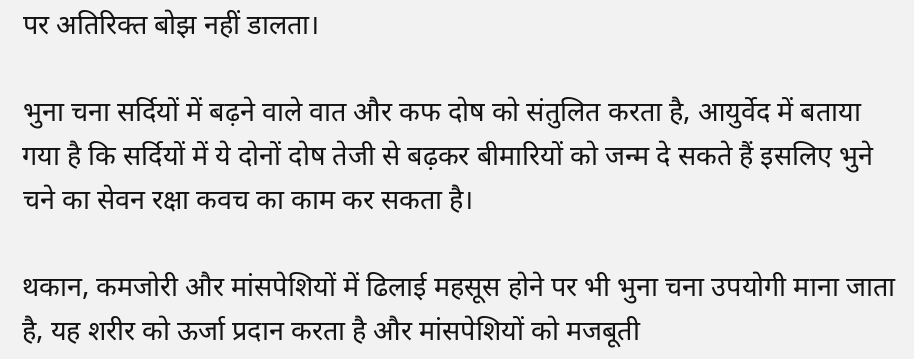पर अतिरिक्त बोझ नहीं डालता।

भुना चना सर्दियों में बढ़ने वाले वात और कफ दोष को संतुलित करता है, आयुर्वेद में बताया गया है कि सर्दियों में ये दोनों दोष तेजी से बढ़कर बीमारियों को जन्म दे सकते हैं इसलिए भुने चने का सेवन रक्षा कवच का काम कर सकता है।

थकान, कमजोरी और मांसपेशियों में ढिलाई महसूस होने पर भी भुना चना उपयोगी माना जाता है, यह शरीर को ऊर्जा प्रदान करता है और मांसपेशियों को मजबूती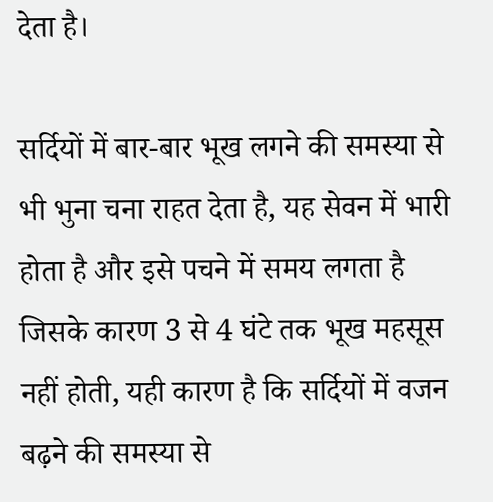देता है।

सर्दियों में बार-बार भूख लगने की समस्या से भी भुना चना राहत देता है, यह सेवन में भारी होता है और इसे पचने में समय लगता है जिसके कारण 3 से 4 घंटे तक भूख महसूस नहीं होती, यही कारण है कि सर्दियों में वजन बढ़ने की समस्या से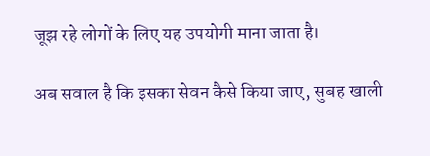जूझ रहे लोगों के लिए यह उपयोगी माना जाता है।

अब सवाल है कि इसका सेवन कैसे किया जाए, सुबह खाली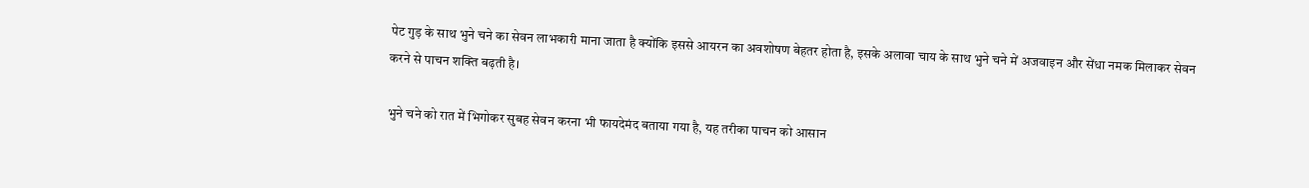पेट गुड़ के साथ भुने चने का सेवन लाभकारी माना जाता है क्योंकि इससे आयरन का अवशोषण बेहतर होता है, इसके अलावा चाय के साथ भुने चने में अजवाइन और सेंधा नमक मिलाकर सेवन करने से पाचन शक्ति बढ़ती है।

भुने चने को रात में भिगोकर सुबह सेवन करना भी फायदेमंद बताया गया है, यह तरीका पाचन को आसान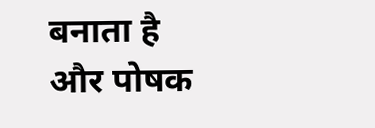बनाता है और पोषक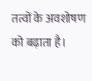तत्वों के अवशोषण को बढ़ाता है।